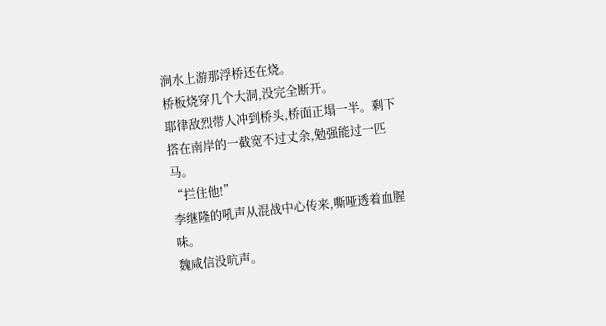涧水上游那浮桥还在烧。
桥板烧穿几个大洞,没完全断开。
耶律敌烈带人冲到桥头,桥面正塌一半。剩下搭在南岸的一截宽不过丈余,勉强能过一匹马。
“拦住他!”
李继隆的吼声从混战中心传来,嘶哑透着血腥味。
魏咸信没吭声。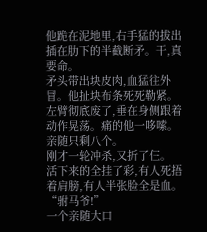他跪在泥地里,右手猛的拔出插在肋下的半截断矛。干,真要命。
矛头带出块皮肉,血猛往外冒。他扯块布条死死勒紧。
左臂彻底废了,垂在身侧跟着动作晃荡。痛的他一哆嗦。
亲随只剩八个。
刚才一轮冲杀,又折了仨。
活下来的全挂了彩,有人死捂着肩膀,有人半张脸全是血。
“驸马爷!”
一个亲随大口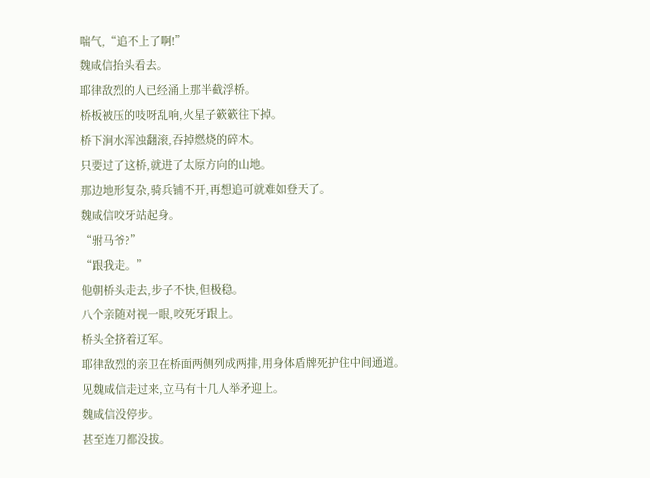喘气,“追不上了啊!”
魏咸信抬头看去。
耶律敌烈的人已经涌上那半截浮桥。
桥板被压的吱呀乱响,火星子簌簌往下掉。
桥下涧水浑浊翻滚,吞掉燃烧的碎木。
只要过了这桥,就进了太原方向的山地。
那边地形复杂,骑兵铺不开,再想追可就难如登天了。
魏咸信咬牙站起身。
“驸马爷?”
“跟我走。”
他朝桥头走去,步子不快,但极稳。
八个亲随对视一眼,咬死牙跟上。
桥头全挤着辽军。
耶律敌烈的亲卫在桥面两侧列成两排,用身体盾牌死护住中间通道。
见魏咸信走过来,立马有十几人举矛迎上。
魏咸信没停步。
甚至连刀都没拔。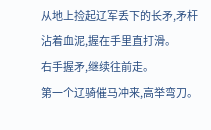从地上捡起辽军丢下的长矛,矛杆沾着血泥,握在手里直打滑。
右手握矛,继续往前走。
第一个辽骑催马冲来,高举弯刀。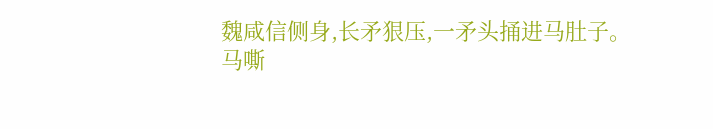魏咸信侧身,长矛狠压,一矛头捅进马肚子。
马嘶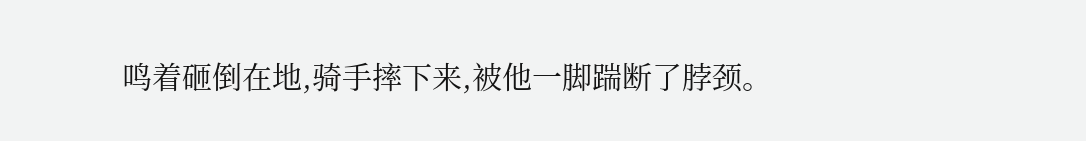鸣着砸倒在地,骑手摔下来,被他一脚踹断了脖颈。